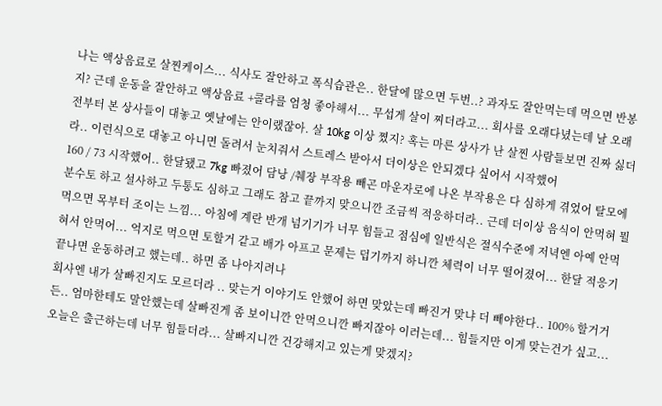나는 액상음료로 살찐케이스... 식사도 잘안하고 폭식습관은.. 한달에 많으면 두번..? 과자도 잘안먹는데 먹으면 반봉지? 근데 운동을 잘안하고 액상음료 +콜라를 엄청 좋아해서... 무섭게 살이 찌더라고... 회사를 오래다녔는데 날 오래전부터 본 상사들이 대놓고 옛날에는 안이랬잖아. 살 10kg 이상 쪘지? 혹는 마른 상사가 난 살찐 사람들보면 진짜 싫더라.. 이런식으로 대놓고 아니면 돌려서 눈치줘서 스트레스 받아서 더이상은 안되겠다 싶어서 시작했어
160 / 73 시작했어.. 한달됐고 7kg 빠졌어 담낭 /췌장 부작용 빼곤 마운자로에 나온 부작용은 다 심하게 겪었어 탈모에 분수토 하고 설사하고 두통도 심하고 그래도 참고 끝까지 맞으니깐 조금씩 적응하더라.. 근데 더이상 음식이 안먹혀 뭘 먹으면 목부터 조이는 느낌... 아침에 계란 반개 넘기기가 너무 힘들고 점심에 일반식은 절식수준에 저녁엔 아예 안먹혀서 안먹어... 억지로 먹으면 토할거 같고 배가 아프고 문제는 덥기까지 하니깐 체력이 너무 떨어졌어... 한달 적응기 끝나면 운동하려고 했는데.. 하면 좀 나아지려나
회사엔 내가 살빠진지도 모르더라 .. 맞는거 이야기도 안했어 하면 맞았는데 빠진거 맞냐 더 빼야한다.. 100% 할거거든.. 엄마한테도 말안했는데 살빠진게 좀 보이니깐 안먹으니깐 빠지잖아 이러는데... 힘들지만 이게 맞는건가 싶고... 오늘은 출근하는데 너무 힘들더라... 살빠지니깐 건강해지고 있는게 맞겠지?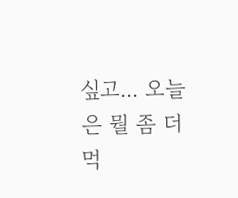싶고... 오늘은 뭘 좀 더 먹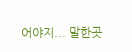어야지... 말한곳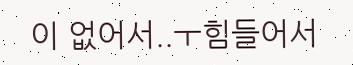이 없어서..ㅜ힘들어서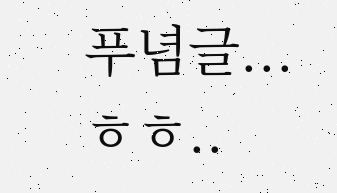푸념글...ㅎㅎ..